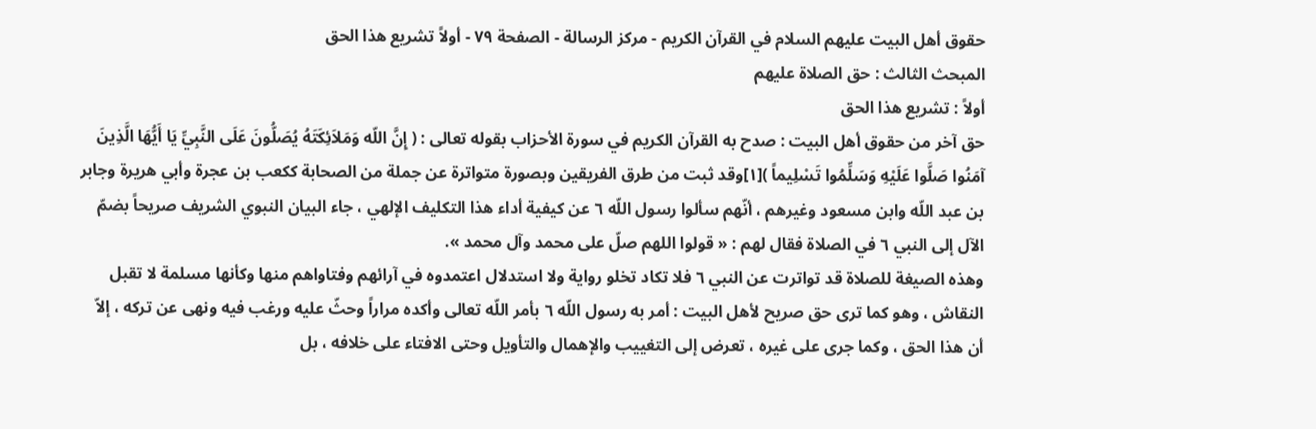حقوق أهل البيت عليهم السلام في القرآن الكريم - مركز الرسالة - الصفحة ٧٩ - أولاً تشريع هذا الحق
المبحث الثالث : حق الصلاة عليهم
أولاً : تشريع هذا الحق
حق آخر من حقوق أهل البيت : صدح به القرآن الكريم في سورة الأحزاب بقوله تعالى : ( إِنَّ اللّه وَمَلاَئِكَتَهُ يُصَلُّونَ عَلَى النَّبِيِّ يَا أَيُّهَا الَّذِينَ آمَنُوا صَلَّوا عَلَيْهِ وَسَلِّمُوا تَسْلِيماً )[١]وقد ثبت من طرق الفريقين وبصورة متواترة عن جملة من الصحابة ككعب بن عجرة وأبي هريرة وجابر بن عبد اللّه وابن مسعود وغيرهم ، أنّهم سألوا رسول اللّه ٦ عن كيفية أداء هذا التكليف الإلهي ، جاء البيان النبوي الشريف صريحاً بضمّ الآل إلى النبي ٦ في الصلاة فقال لهم : « قولوا اللهم صلّ على محمد وآل محمد ».
وهذه الصيغة للصلاة قد تواترت عن النبي ٦ فلا تكاد تخلو رواية ولا استدلال اعتمدوه في آرائهم وفتاواهم منها وكأنها مسلمة لا تقبل النقاش ، وهو كما ترى حق صريح لأهل البيت : أمر به رسول اللّه ٦ بأمر اللّه تعالى وأكده مراراً وحثّ عليه ورغب فيه ونهى عن تركه ، إلاّ أن هذا الحق ، وكما جرى على غيره ، تعرض إلى التغييب والإهمال والتأويل وحتى الافتاء على خلافه ، بل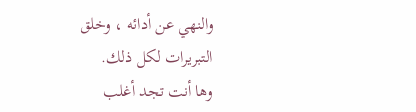والنهي عن أدائه ، وخلق التبريرات لكل ذلك.
وها أنت تجد أغلب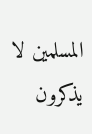المسلمين لا يذكرون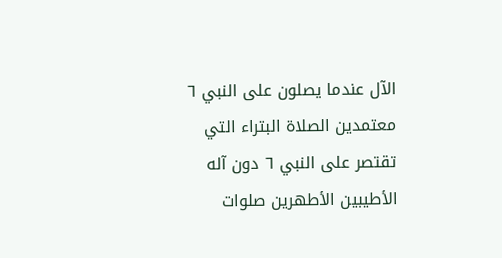الآل عندما يصلون على النبي ٦ معتمدين الصلاة البتراء التي تقتصر على النبي ٦ دون آله الأطيبين الأطهرين صلوات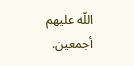اللّه عليهم أجمعين.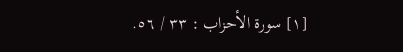[١] سورة الأحزاب : ٣٣ / ٥٦.